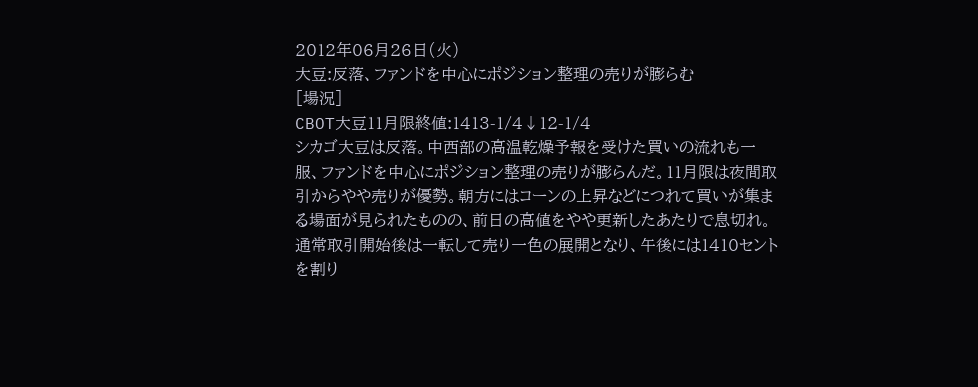2012年06月26日(火)
大豆:反落、ファンドを中心にポジション整理の売りが膨らむ
[場況]
CBOT大豆11月限終値:1413-1/4↓12-1/4
シカゴ大豆は反落。中西部の高温乾燥予報を受けた買いの流れも一服、ファンドを中心にポジション整理の売りが膨らんだ。11月限は夜間取引からやや売りが優勢。朝方にはコーンの上昇などにつれて買いが集まる場面が見られたものの、前日の高値をやや更新したあたりで息切れ。通常取引開始後は一転して売り一色の展開となり、午後には1410セントを割り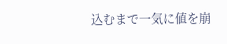込むまで一気に値を崩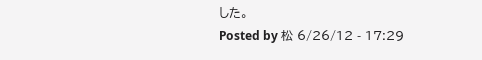した。
Posted by 松 6/26/12 - 17:29